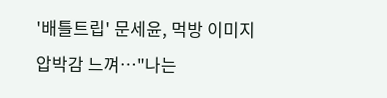'배틀트립' 문세윤, 먹방 이미지 압박감 느껴…"나는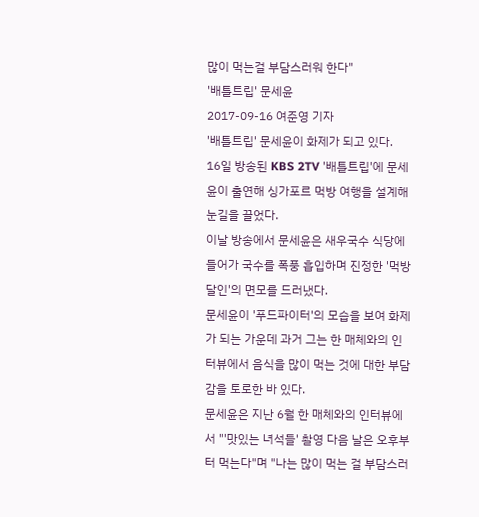많이 먹는걸 부담스러워 한다"
'배틀트립' 문세윤
2017-09-16 여준영 기자
'배틀트립' 문세윤이 화제가 되고 있다.
16일 방송된 KBS 2TV '배틀트립'에 문세윤이 출연해 싱가포르 먹방 여행을 설계해 눈길을 끌었다.
이날 방송에서 문세윤은 새우국수 식당에 들어가 국수를 폭풍 흡입하며 진정한 '먹방 달인'의 면모를 드러냈다.
문세윤이 '푸드파이터'의 모습을 보여 화제가 되는 가운데 과거 그는 한 매체와의 인터뷰에서 음식을 많이 먹는 것에 대한 부담감을 토로한 바 있다.
문세윤은 지난 6월 한 매체와의 인터뷰에서 "'맛있는 녀석들' 촬영 다음 날은 오후부터 먹는다"며 "나는 많이 먹는 걸 부담스러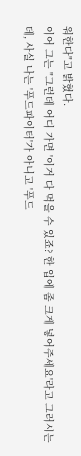워한다"고 밝혔다.
이어 그는 "그런데 어디 가면 '이거 다 먹을 수 있죠? 한 입에 좀 크게 넣어주세요'라고 그러시는데, 사실 나는 '푸드파이터'가 아니고 '푸드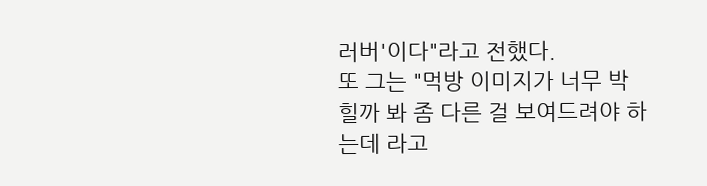러버'이다"라고 전했다.
또 그는 "먹방 이미지가 너무 박힐까 봐 좀 다른 걸 보여드려야 하는데 라고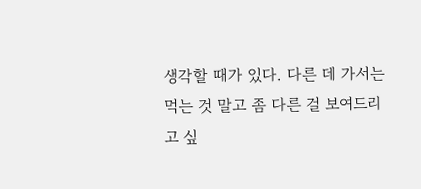생각할 때가 있다. 다른 데 가서는 먹는 것 말고 좀 다른 걸 보여드리고 싶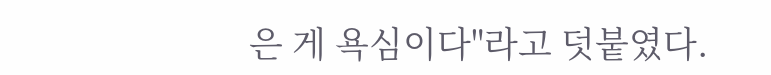은 게 욕심이다"라고 덧붙였다.